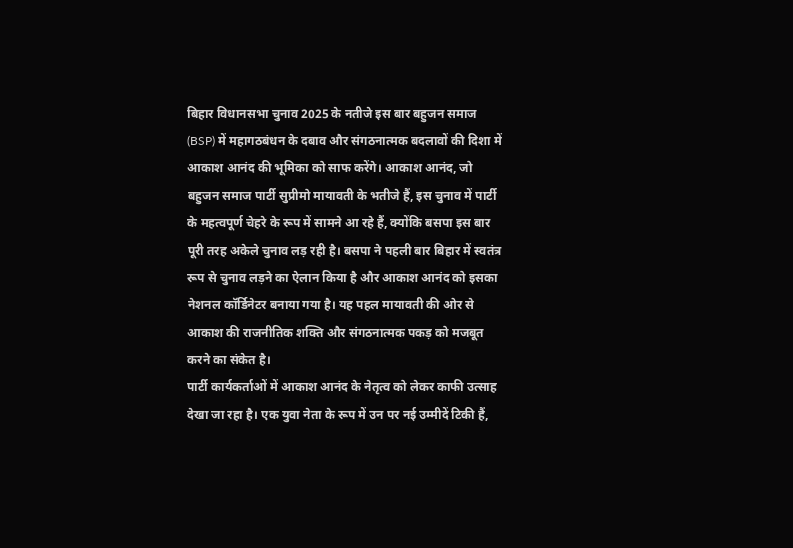बिहार विधानसभा चुनाव 2025 के नतीजे इस बार बहुजन समाज (BSP) में महागठबंधन के दबाव और संगठनात्मक बदलावों की दिशा में आकाश आनंद की भूमिका को साफ करेंगे। आकाश आनंद, जो बहुजन समाज पार्टी सुप्रीमो मायावती के भतीजे हैं, इस चुनाव में पार्टी के महत्वपूर्ण चेहरे के रूप में सामने आ रहे हैं, क्योंकि बसपा इस बार पूरी तरह अकेले चुनाव लड़ रही है। बसपा ने पहली बार बिहार में स्वतंत्र रूप से चुनाव लड़ने का ऐलान किया है और आकाश आनंद को इसका नेशनल कॉर्डिनेटर बनाया गया है। यह पहल मायावती की ओर से आकाश की राजनीतिक शक्ति और संगठनात्मक पकड़ को मजबूत करने का संकेत है।
पार्टी कार्यकर्ताओं में आकाश आनंद के नेतृत्व को लेकर काफी उत्साह देखा जा रहा है। एक युवा नेता के रूप में उन पर नई उम्मीदें टिकी हैं,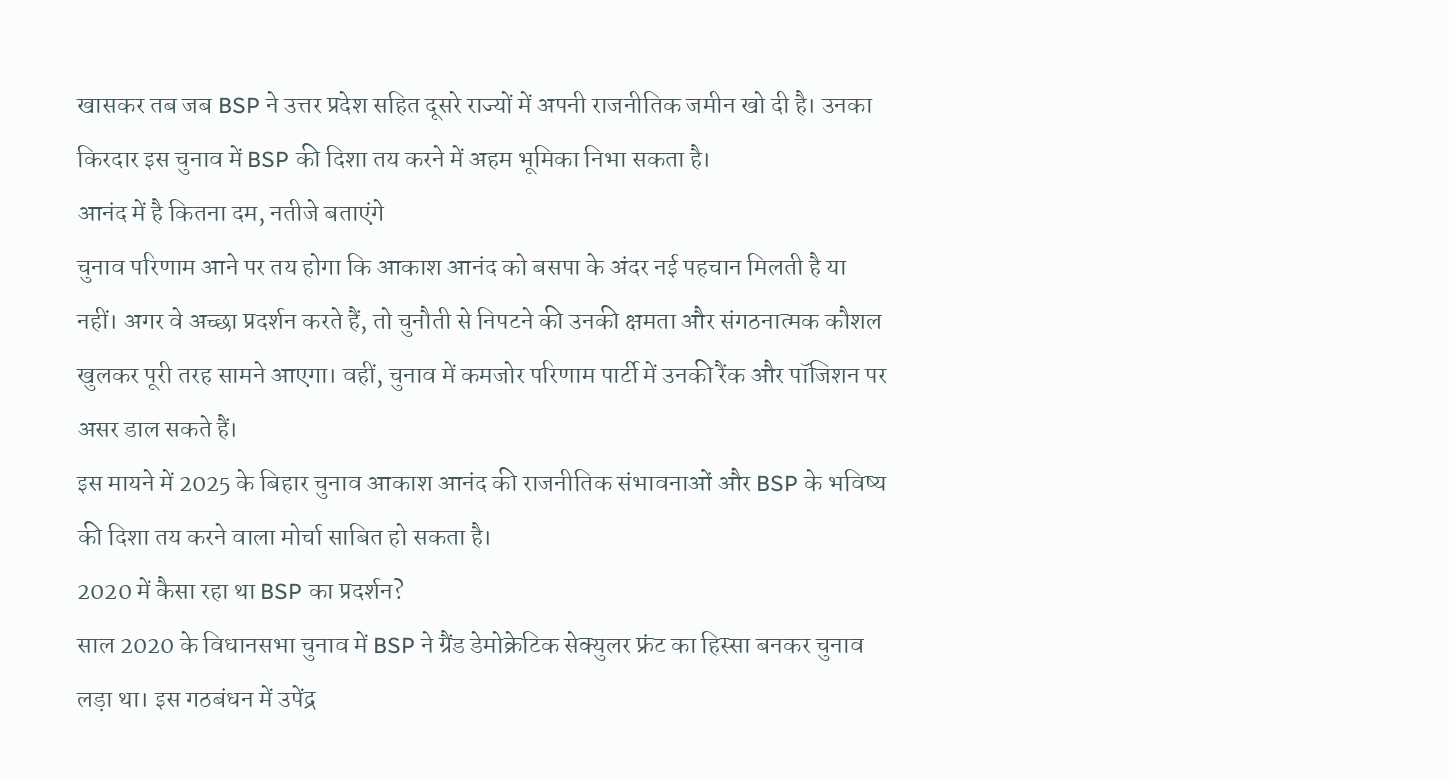खासकर तब जब BSP ने उत्तर प्रदेश सहित दूसरे राज्यों में अपनी राजनीतिक जमीन खो दी है। उनका किरदार इस चुनाव में BSP की दिशा तय करने में अहम भूमिका निभा सकता है।
आनंद में है कितना दम, नतीजे बताएंगे
चुनाव परिणाम आने पर तय होगा कि आकाश आनंद को बसपा के अंदर नई पहचान मिलती है या नहीं। अगर वे अच्छा प्रदर्शन करते हैं, तो चुनौती से निपटने की उनकी क्षमता और संगठनात्मक कौशल खुलकर पूरी तरह सामने आएगा। वहीं, चुनाव में कमजोर परिणाम पार्टी में उनकी रैंक और पॉजिशन पर असर डाल सकते हैं।
इस मायने में 2025 के बिहार चुनाव आकाश आनंद की राजनीतिक संभावनाओं और BSP के भविष्य की दिशा तय करने वाला मोर्चा साबित हो सकता है।
2020 में कैसा रहा था BSP का प्रदर्शन?
साल 2020 के विधानसभा चुनाव में BSP ने ग्रैंड डेमोक्रेटिक सेक्युलर फ्रंट का हिस्सा बनकर चुनाव लड़ा था। इस गठबंधन में उपेंद्र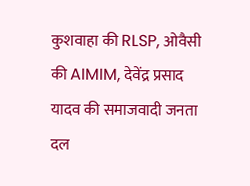कुशवाहा की RLSP, ओवैसी की AIMIM, देवेंद्र प्रसाद यादव की समाजवादी जनता दल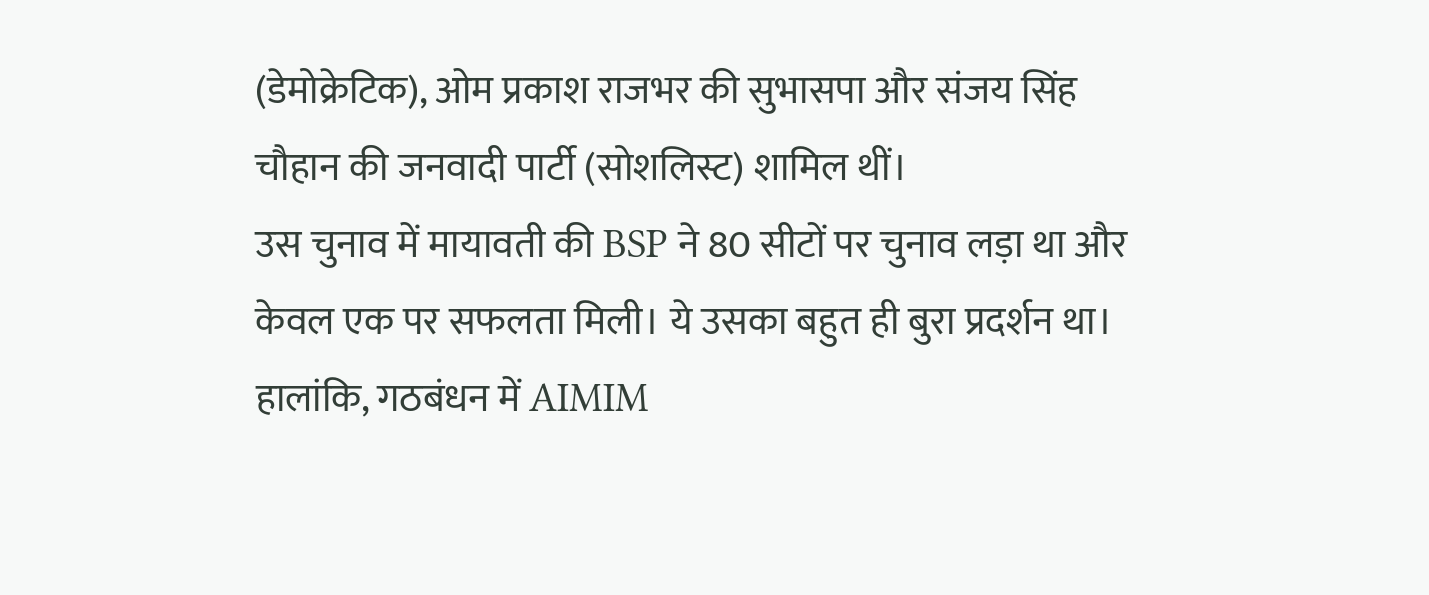(डेमोक्रेटिक), ओम प्रकाश राजभर की सुभासपा और संजय सिंह चौहान की जनवादी पार्टी (सोशलिस्ट) शामिल थीं।
उस चुनाव में मायावती की BSP ने 80 सीटों पर चुनाव लड़ा था और केवल एक पर सफलता मिली। ये उसका बहुत ही बुरा प्रदर्शन था। हालांकि, गठबंधन में AIMIM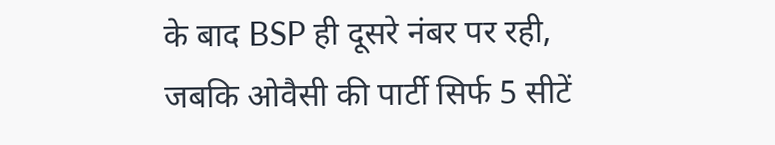के बाद BSP ही दूसरे नंबर पर रही, जबकि ओवैसी की पार्टी सिर्फ 5 सीटें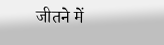जीतने में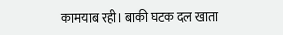कामयाब रही। बाकी घटक दल खाता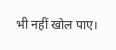भी नहीं खोल पाए।